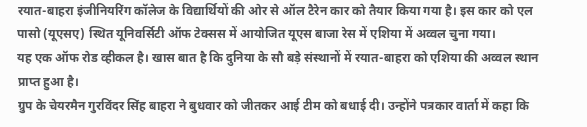रयात-बाहरा इंजीनियरिंग कॉलेज के विद्यार्थियों की ओर से ऑल टैरेन कार को तैयार किया गया है। इस कार को एल पासो (यूएसए) स्थित यूनिवर्सिटी ऑफ टेक्सस में आयोजित यूएस बाजा रेस में एशिया में अव्वल चुना गया।
यह एक ऑफ रोड व्हीकल है। खास बात है कि दुनिया के सौ बड़े संस्थानों में रयात-बाहरा को एशिया की अव्वल स्थान प्राप्त हुआ है।
ग्रुप के चेयरमैन गुरविंदर सिंह बाहरा ने बुधवार को जीतकर आई टीम को बधाई दी। उन्होंने पत्रकार वार्ता में कहा कि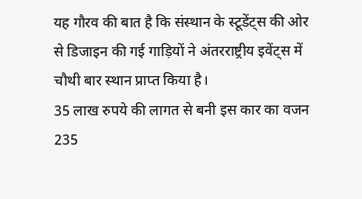यह गौरव की बात है कि संस्थान के स्टूडेंट्स की ओर से डिजाइन की गई गाड़ियों ने अंतरराष्ट्रीय इवेंट्स में चौथी बार स्थान प्राप्त किया है।
35 लाख रुपये की लागत से बनी इस कार का वजन 235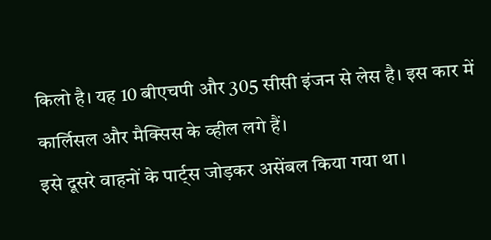किलो है। यह 10 बीएचपी और 305 सीसी इंजन से लेस है। इस कार में कार्लिसल और मैक्सिस के व्हील लगे हैं।
इसे दूसरे वाहनों के पार्ट्स जोड़कर असेंबल किया गया था।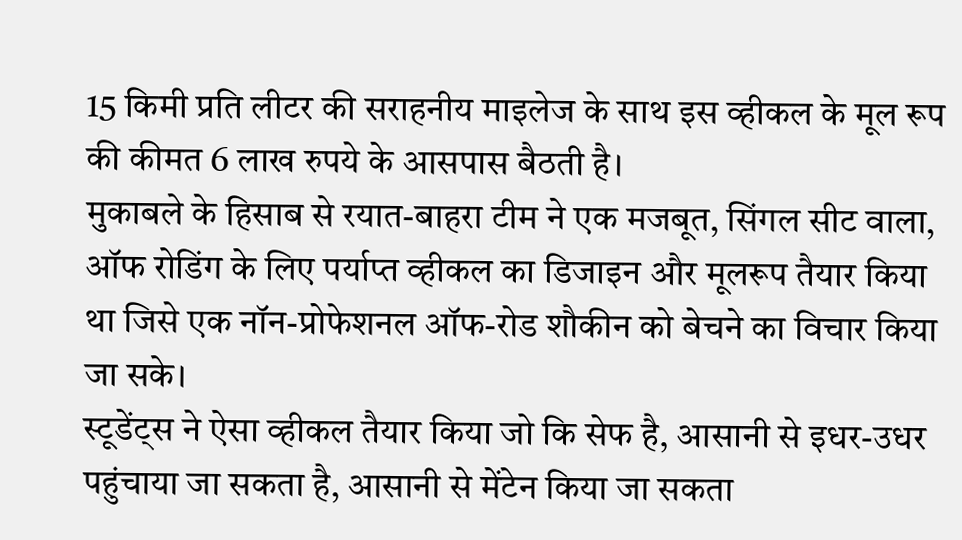15 किमी प्रति लीटर की सराहनीय माइलेज के साथ इस व्हीकल के मूल रूप की कीमत 6 लाख रुपये के आसपास बैठती है।
मुकाबले के हिसाब से रयात-बाहरा टीम ने एक मजबूत, सिंगल सीट वाला, ऑफ रोडिंग के लिए पर्याप्त व्हीकल का डिजाइन और मूलरूप तैयार किया था जिसे एक नॉन-प्रोफेशनल ऑफ-रोड शौकीन को बेचने का विचार किया जा सके।
स्टूडेंट्स ने ऐसा व्हीकल तैयार किया जो कि सेफ है, आसानी से इधर-उधर पहुंचाया जा सकता है, आसानी से मेंटेन किया जा सकता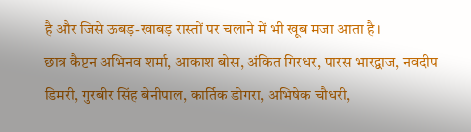है और जिसे ऊबड़-खाबड़ रास्तों पर चलाने में भी खूब मजा आता है।
छात्र कैप्टन अभिनव शर्मा, आकाश बोस, अंकित गिरधर, पारस भारद्वाज, नवदीप डिमरी, गुरबीर सिंह बेनीपाल, कार्तिक डोगरा, अभिषेक चौधरी,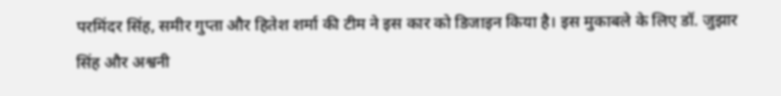परमिंदर सिंह, समीर गुप्ता और हितेश शर्मा की टीम ने इस कार को डिजाइन किया है। इस मुकाबले के लिए डॉ. जुझार सिंह और अश्वनी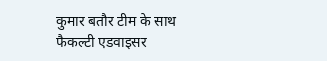कुमार बतौर टीम के साथ फैकल्टी एडवाइसर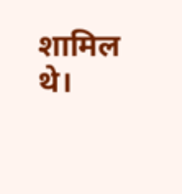शामिल थे।